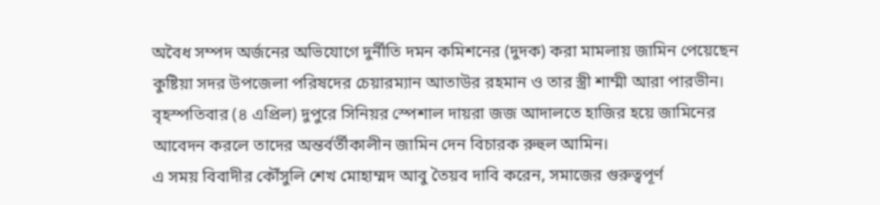অবৈধ সম্পদ অর্জনের অভিযোগে দুর্নীতি দমন কমিশনের (দুদক) করা মামলায় জামিন পেয়েছেন কুষ্টিয়া সদর উপজেলা পরিষদের চেয়ারম্যান আতাউর রহমান ও তার স্ত্রী শাম্মী আরা পারভীন। বৃহস্পতিবার (৪ এপ্রিল) দুপুরে সিনিয়র স্পেশাল দায়রা জজ আদালতে হাজির হয়ে জামিনের আবেদন করলে তাদের অন্তর্বর্তীকালীন জামিন দেন বিচারক রুহুল আমিন।
এ সময় বিবাদীর কৌঁসুলি শেখ মোহাম্মদ আবু তৈয়ব দাবি করেন, সমাজের গুরুত্বপূর্ণ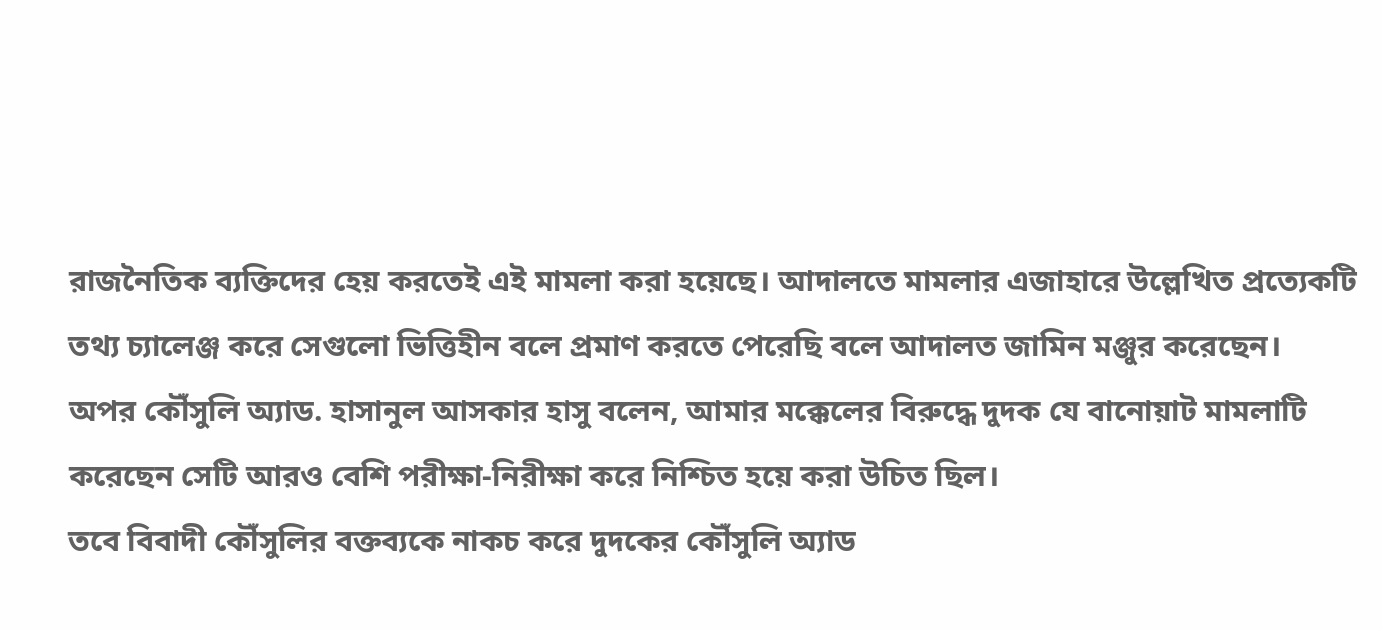রাজনৈতিক ব্যক্তিদের হেয় করতেই এই মামলা করা হয়েছে। আদালতে মামলার এজাহারে উল্লেখিত প্রত্যেকটি তথ্য চ্যালেঞ্জ করে সেগুলো ভিত্তিহীন বলে প্রমাণ করতে পেরেছি বলে আদালত জামিন মঞ্জুর করেছেন।
অপর কৌঁসুলি অ্যাড. হাসানুল আসকার হাসু বলেন, আমার মক্কেলের বিরুদ্ধে দুদক যে বানোয়াট মামলাটি করেছেন সেটি আরও বেশি পরীক্ষা-নিরীক্ষা করে নিশ্চিত হয়ে করা উচিত ছিল।
তবে বিবাদী কৌঁসুলির বক্তব্যকে নাকচ করে দুদকের কৌঁসুলি অ্যাড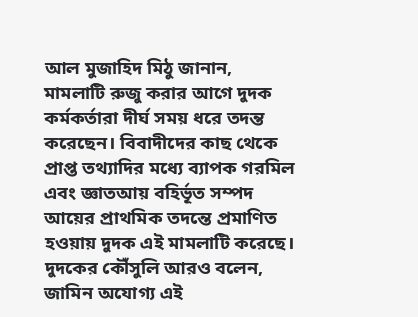আল মুজাহিদ মিঠু জানান, মামলাটি রুজু করার আগে দুদক কর্মকর্তারা দীর্ঘ সময় ধরে তদন্ত করেছেন। বিবাদীদের কাছ থেকে প্রাপ্ত তথ্যাদির মধ্যে ব্যাপক গরমিল এবং জ্ঞাতআয় বহির্ভূত সম্পদ আয়ের প্রাথমিক তদন্তে প্রমাণিত হওয়ায় দুদক এই মামলাটি করেছে।
দুদকের কৌঁসুলি আরও বলেন, জামিন অযোগ্য এই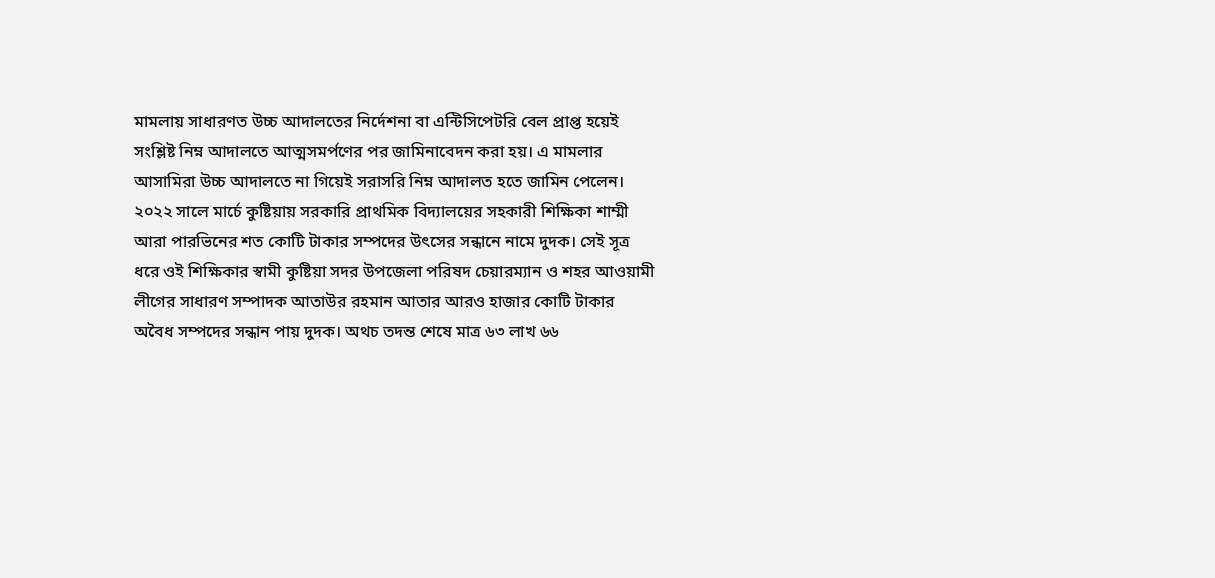মামলায় সাধারণত উচ্চ আদালতের নির্দেশনা বা এন্টিসিপেটরি বেল প্রাপ্ত হয়েই সংশ্লিষ্ট নিম্ন আদালতে আত্মসমর্পণের পর জামিনাবেদন করা হয়। এ মামলার আসামিরা উচ্চ আদালতে না গিয়েই সরাসরি নিম্ন আদালত হতে জামিন পেলেন।
২০২২ সালে মার্চে কুষ্টিয়ায় সরকারি প্রাথমিক বিদ্যালয়ের সহকারী শিক্ষিকা শাম্মী আরা পারভিনের শত কোটি টাকার সম্পদের উৎসের সন্ধানে নামে দুদক। সেই সূত্র ধরে ওই শিক্ষিকার স্বামী কুষ্টিয়া সদর উপজেলা পরিষদ চেয়ারম্যান ও শহর আওয়ামী লীগের সাধারণ সম্পাদক আতাউর রহমান আতার আরও হাজার কোটি টাকার অবৈধ সম্পদের সন্ধান পায় দুদক। অথচ তদন্ত শেষে মাত্র ৬৩ লাখ ৬৬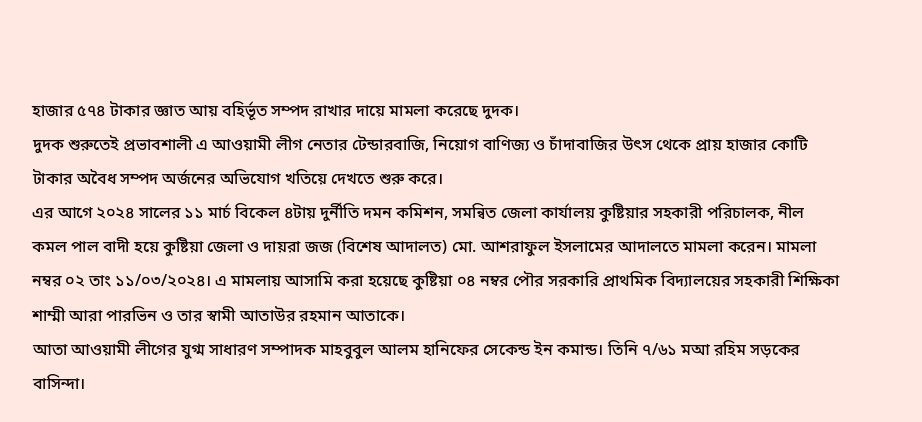হাজার ৫৭৪ টাকার জ্ঞাত আয় বহির্ভূত সম্পদ রাখার দায়ে মামলা করেছে দুদক।
দুদক শুরুতেই প্রভাবশালী এ আওয়ামী লীগ নেতার টেন্ডারবাজি, নিয়োগ বাণিজ্য ও চাঁদাবাজির উৎস থেকে প্রায় হাজার কোটি টাকার অবৈধ সম্পদ অর্জনের অভিযোগ খতিয়ে দেখতে শুরু করে।
এর আগে ২০২৪ সালের ১১ মার্চ বিকেল ৪টায় দুর্নীতি দমন কমিশন, সমন্বিত জেলা কার্যালয় কুষ্টিয়ার সহকারী পরিচালক, নীল কমল পাল বাদী হয়ে কুষ্টিয়া জেলা ও দায়রা জজ (বিশেষ আদালত) মো. আশরাফুল ইসলামের আদালতে মামলা করেন। মামলা নম্বর ০২ তাং ১১/০৩/২০২৪। এ মামলায় আসামি করা হয়েছে কুষ্টিয়া ০৪ নম্বর পৌর সরকারি প্রাথমিক বিদ্যালয়ের সহকারী শিক্ষিকা শাম্মী আরা পারভিন ও তার স্বামী আতাউর রহমান আতাকে।
আতা আওয়ামী লীগের যুগ্ম সাধারণ সম্পাদক মাহবুবুল আলম হানিফের সেকেন্ড ইন কমান্ড। তিনি ৭/৬১ মআ রহিম সড়কের বাসিন্দা।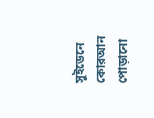সুইডেনে কোরআন পোড়ানো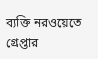ব্যক্তি নরওয়েতে গ্রেপ্তার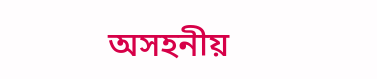অসহনীয়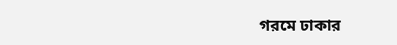গরমে ঢাকার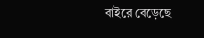বাইরে বেড়েছে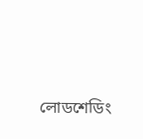লোডশেডিং